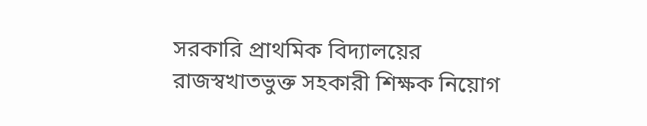সরকারি প্রাথমিক বিদ্যালয়ের রাজস্বখাতভুক্ত সহকারী শিক্ষক নিয়োগ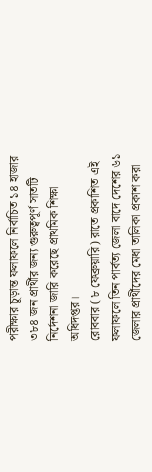পরীক্ষার চূড়ান্ত ফলাফলে নির্বাচিত ১৪ হাজার ৩৮৪ জন প্রার্থীর জন্য গুরুত্বপূর্ণ সাতটি নির্দেশনা জারি করেছে প্রাথমিক শিক্ষা অধিদপ্তর।
রোববার (৮ ফেব্রুয়ারি) রাতে প্রকাশিত এই ফলাফলে তিন পার্বত্য জেলা বাদে দেশের ৬১ জেলার প্রার্থীদের মেধা তালিকা প্রকাশ করা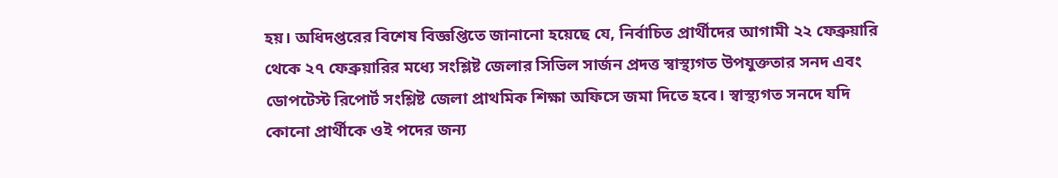হয়। অধিদপ্তরের বিশেষ বিজ্ঞপ্তিতে জানানো হয়েছে যে, নির্বাচিত প্রার্থীদের আগামী ২২ ফেব্রুয়ারি থেকে ২৭ ফেব্রুয়ারির মধ্যে সংশ্লিষ্ট জেলার সিভিল সার্জন প্রদত্ত স্বাস্থ্যগত উপযুক্ততার সনদ এবং ডোপটেস্ট রিপোর্ট সংশ্লিষ্ট জেলা প্রাথমিক শিক্ষা অফিসে জমা দিতে হবে। স্বাস্থ্যগত সনদে যদি কোনো প্রার্থীকে ওই পদের জন্য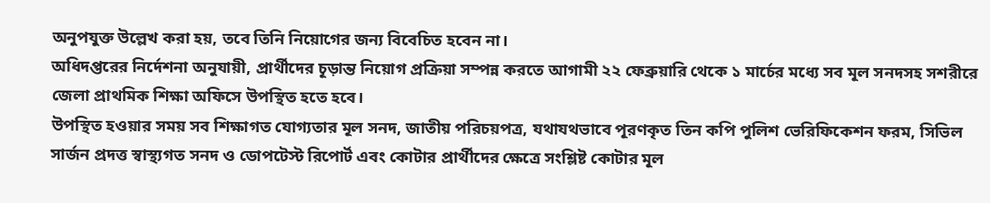অনুপযুক্ত উল্লেখ করা হয়, তবে তিনি নিয়োগের জন্য বিবেচিত হবেন না।
অধিদপ্তরের নির্দেশনা অনুযায়ী, প্রার্থীদের চূড়ান্ত নিয়োগ প্রক্রিয়া সম্পন্ন করতে আগামী ২২ ফেব্রুয়ারি থেকে ১ মার্চের মধ্যে সব মূল সনদসহ সশরীরে জেলা প্রাথমিক শিক্ষা অফিসে উপস্থিত হতে হবে।
উপস্থিত হওয়ার সময় সব শিক্ষাগত যোগ্যতার মূল সনদ, জাতীয় পরিচয়পত্র, যথাযথভাবে পূরণকৃত তিন কপি পুলিশ ভেরিফিকেশন ফরম, সিভিল সার্জন প্রদত্ত স্বাস্থ্যগত সনদ ও ডোপটেস্ট রিপোর্ট এবং কোটার প্রার্থীদের ক্ষেত্রে সংশ্লিষ্ট কোটার মূল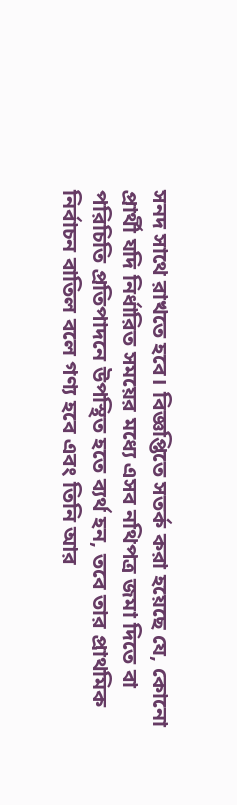সনদ সাথে রাখতে হবে। বিজ্ঞপ্তিতে সতর্ক করা হয়েছে যে, কোনো প্রার্থী যদি নির্ধারিত সময়ের মধ্যে এসব নথিপত্র জমা দিতে বা পরিচিতি প্রতিপাদনে উপস্থিত হতে ব্যর্থ হন, তবে তার প্রাথমিক নির্বাচন বাতিল বলে গণ্য হবে এবং তিনি আর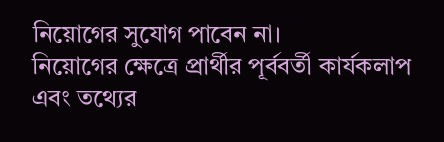নিয়োগের সুযোগ পাবেন না।
নিয়োগের ক্ষেত্রে প্রার্থীর পূর্ববর্তী কার্যকলাপ এবং তথ্যের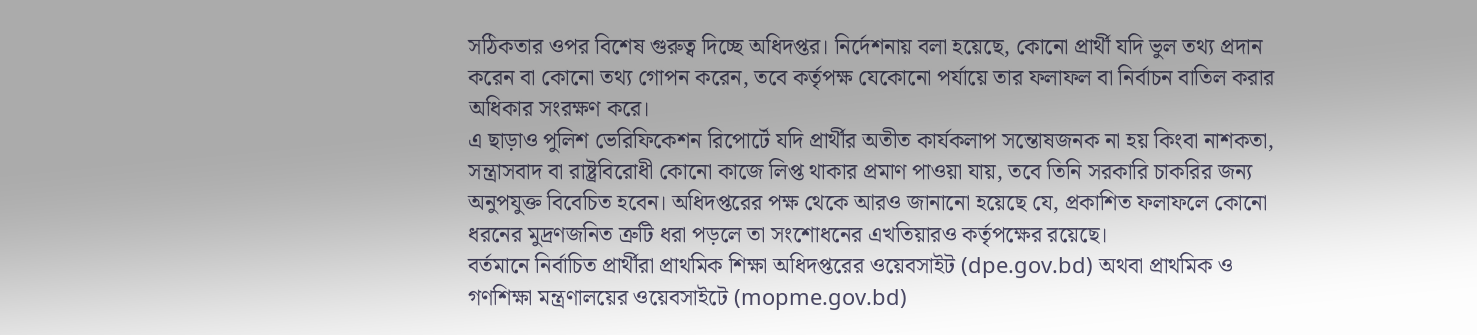সঠিকতার ওপর বিশেষ গুরুত্ব দিচ্ছে অধিদপ্তর। নির্দেশনায় বলা হয়েছে, কোনো প্রার্থী যদি ভুল তথ্য প্রদান করেন বা কোনো তথ্য গোপন করেন, তবে কর্তৃপক্ষ যেকোনো পর্যায়ে তার ফলাফল বা নির্বাচন বাতিল করার অধিকার সংরক্ষণ করে।
এ ছাড়াও পুলিশ ভেরিফিকেশন রিপোর্টে যদি প্রার্থীর অতীত কার্যকলাপ সন্তোষজনক না হয় কিংবা নাশকতা, সন্ত্রাসবাদ বা রাষ্ট্রবিরোধী কোনো কাজে লিপ্ত থাকার প্রমাণ পাওয়া যায়, তবে তিনি সরকারি চাকরির জন্য অনুপযুক্ত বিবেচিত হবেন। অধিদপ্তরের পক্ষ থেকে আরও জানানো হয়েছে যে, প্রকাশিত ফলাফলে কোনো ধরনের মুদ্রণজনিত ত্রুটি ধরা পড়লে তা সংশোধনের এখতিয়ারও কর্তৃপক্ষের রয়েছে।
বর্তমানে নির্বাচিত প্রার্থীরা প্রাথমিক শিক্ষা অধিদপ্তরের ওয়েবসাইট (dpe.gov.bd) অথবা প্রাথমিক ও গণশিক্ষা মন্ত্রণালয়ের ওয়েবসাইটে (mopme.gov.bd)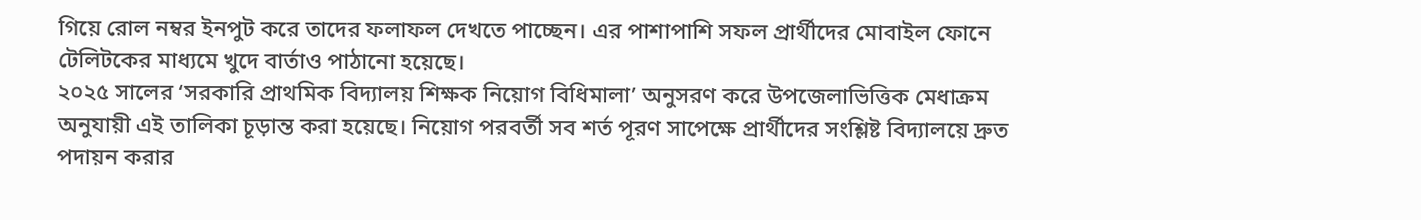গিয়ে রোল নম্বর ইনপুট করে তাদের ফলাফল দেখতে পাচ্ছেন। এর পাশাপাশি সফল প্রার্থীদের মোবাইল ফোনে টেলিটকের মাধ্যমে খুদে বার্তাও পাঠানো হয়েছে।
২০২৫ সালের ‘সরকারি প্রাথমিক বিদ্যালয় শিক্ষক নিয়োগ বিধিমালা’ অনুসরণ করে উপজেলাভিত্তিক মেধাক্রম অনুযায়ী এই তালিকা চূড়ান্ত করা হয়েছে। নিয়োগ পরবর্তী সব শর্ত পূরণ সাপেক্ষে প্রার্থীদের সংশ্লিষ্ট বিদ্যালয়ে দ্রুত পদায়ন করার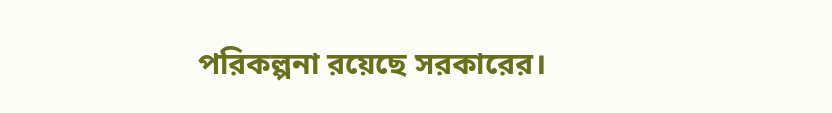পরিকল্পনা রয়েছে সরকারের।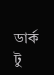ডার্ক টু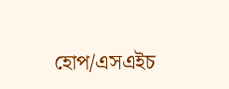হোপ/এসএইচ